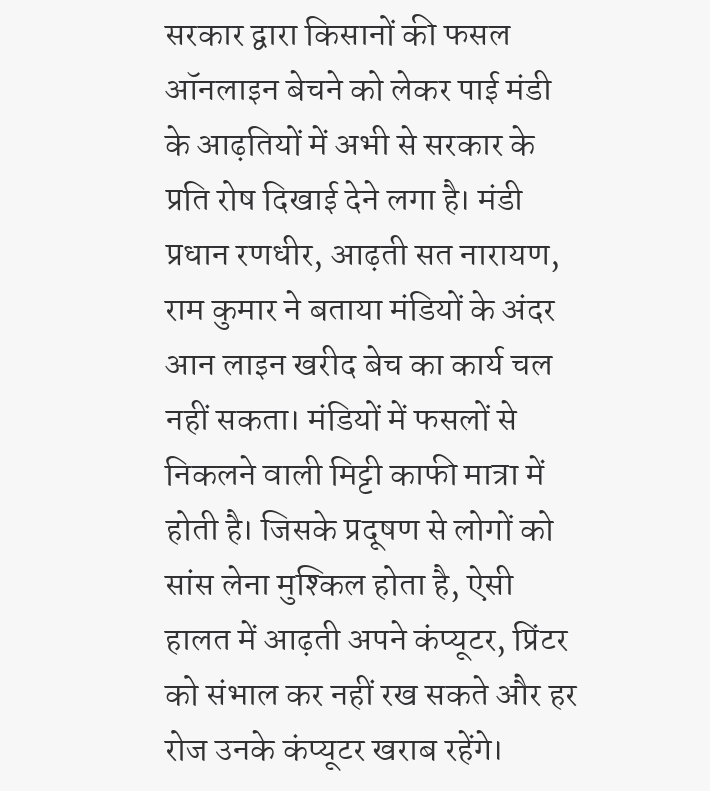सरकार द्वारा किसानों की फसल ऑनलाइन बेचने को लेकर पाई मंडी के आढ़तियों में अभी से सरकार के प्रति रोष दिखाई देने लगा है। मंडी प्रधान रणधीर, आढ़ती सत नारायण, राम कुमार ने बताया मंडियों के अंदर आन लाइन खरीद बेच का कार्य चल नहीं सकता। मंडियों में फसलों से निकलने वाली मिट्टी काफी मात्रा में होती है। जिसके प्रदूषण से लोगों को सांस लेना मुश्किल होता है, ऐसी हालत में आढ़ती अपने कंप्यूटर, प्रिंटर को संभाल कर नहीं रख सकते और हर रोज उनके कंप्यूटर खराब रहेंगे।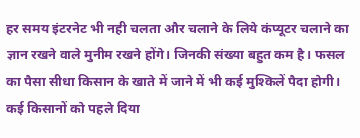हर समय इंटरनेट भी नही चलता और चलाने के लिये कंप्यूटर चलाने का ज्ञान रखने वाले मुनीम रखने होंगे। जिनकी संख्या बहुत कम है। फसल का पैसा सीधा किसान के खाते में जाने में भी कई मुश्किलें पैदा होगी। कई किसानों को पहले दिया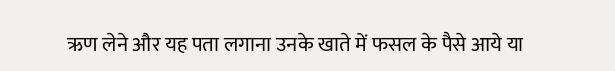ऋण लेने और यह पता लगाना उनके खाते में फसल के पैसे आये या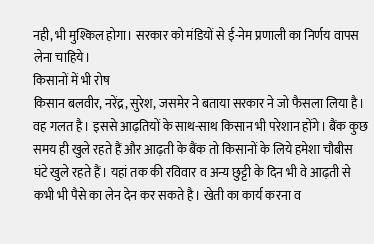नही, भी मुश्किल होगा। सरकार को मंडियों से ई-नेम प्रणाली का निर्णय वापस लेना चाहिये।
किसानों में भी रोष
किसान बलवीर, नरेंद्र, सुरेश, जसमेर ने बताया सरकार ने जो फैसला लिया है। वह गलत है। इससे आढ़तियों के साथ-साथ किसान भी परेशान होंगे। बैंक कुछ समय ही खुले रहते हैं और आढ़ती के बैंक तो किसानों के लिये हमेशा चौबीस घंटे खुले रहते हैं। यहां तक की रविवार व अन्य छुट्टी के दिन भी वे आढ़ती से कभी भी पैसे का लेन देन कर सकते है। खेती का कार्य करना व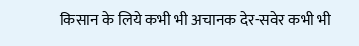किसान के लिये कभी भी अचानक देर-सवेर कभी भी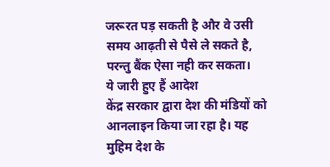जरूरत पड़ सकती है और वे उसी समय आढ़ती से पैसे ले सकते है, परन्तु बैंक ऐसा नही कर सकता।
ये जारी हुए हैं आदेश
केंद्र सरकार द्वारा देश की मंडियों को आनलाइन किया जा रहा है। यह मुहिम देश के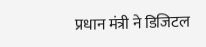प्रधान मंत्री ने डिजिटल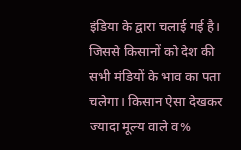इंडिया के द्वारा चलाई गई है। जिससे किसानों को देश की सभी मंडियों के भाव का पता चलेगा। किसान ऐसा देखकर ज्यादा मूल्य वाले व%